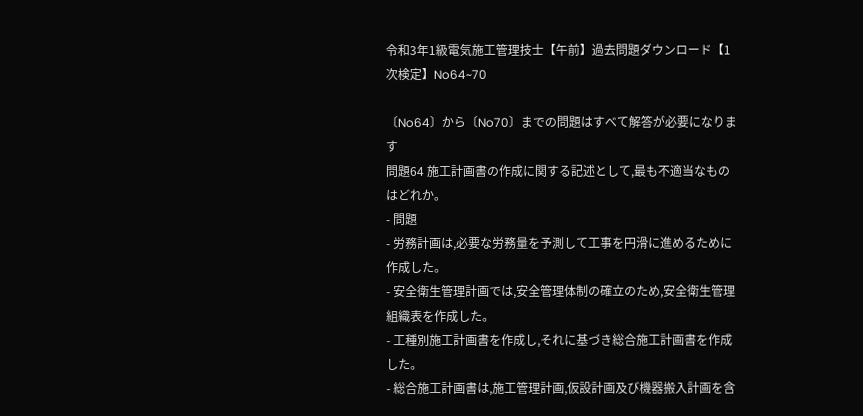令和3年1級電気施工管理技士【午前】過去問題ダウンロード【1次検定】No64~70

〔No64〕から〔No70〕までの問題はすべて解答が必要になります
問題64 施工計画書の作成に関する記述として,最も不適当なものはどれか。
- 問題
- 労務計画は,必要な労務量を予測して工事を円滑に進めるために作成した。
- 安全衛生管理計画では,安全管理体制の確立のため,安全衛生管理組織表を作成した。
- 工種別施工計画書を作成し,それに基づき総合施工計画書を作成した。
- 総合施工計画書は,施工管理計画,仮設計画及び機器搬入計画を含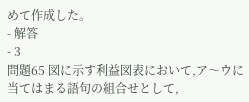めて作成した。
- 解答
- 3
問題65 図に示す利益図表において,ア〜ウに当てはまる語句の組合せとして,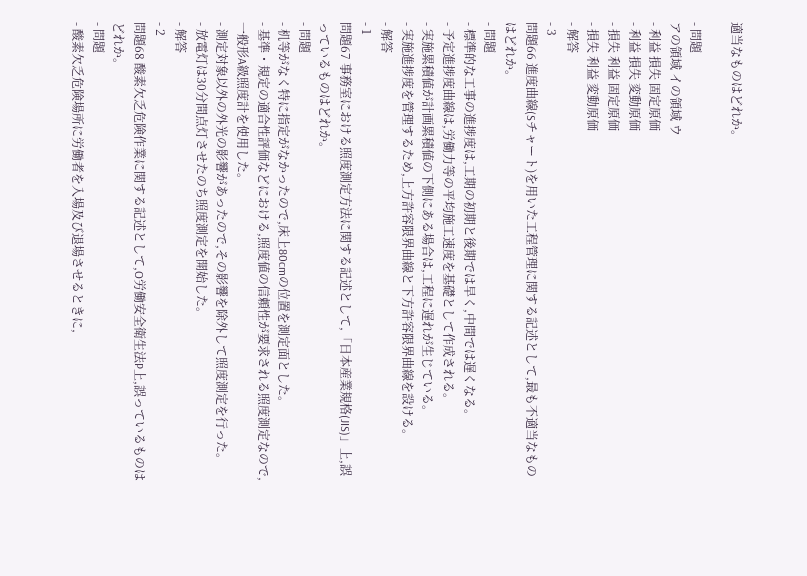適当なものはどれか。

- 問題
アの領域 イの領域 ウ
- 利益 損失 固定原価
- 利益 損失 変動原価
- 損失 利益 固定原価
- 損失 利益 変動原価
- 解答
- 3
問題66 進度曲線(Sチャート)を用いた工程管理に関する記述として,最も不適当なものはどれか。
- 問題
- 標準的な工事の進捗度は,工期の初期と後期では早く,中間では遅くなる。
- 予定進捗度曲線は,労働力等の平均施工速度を基礎として作成される。
- 実施累積値が計画累積値の下側にある場合は,工程に遅れが生じている。
- 実施進捗度を管理するため,上方許容限界曲線と下方許容限界曲線を設ける。
- 解答
- 1
問題67 事務室における照度測定方法に関する記述として,「日本産業規格(JIS)」上,誤っているものはどれか。
- 問題
- 机等がなく特に指定がなかったので,床上80cmの位置を測定面とした。
- 基準・規定の適合性評価などにおける,照度値の信頼性が要求される照度測定なので,一般形A級照度計を使用した。
- 測定対象以外の外光の影響があったので,その影響を除外して照度測定を行った。
- 放電灯は30分間点灯させたのち照度測定を開始した。
- 解答
- 2
問題68 酸素欠乏危険作業に関する記述として,O労働安全衛生法P上,誤っているものはどれか。
- 問題
- 酸素欠乏危険場所に労働者を入場及び退場させるときに,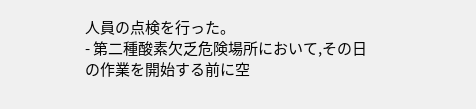人員の点検を行った。
- 第二種酸素欠乏危険場所において,その日の作業を開始する前に空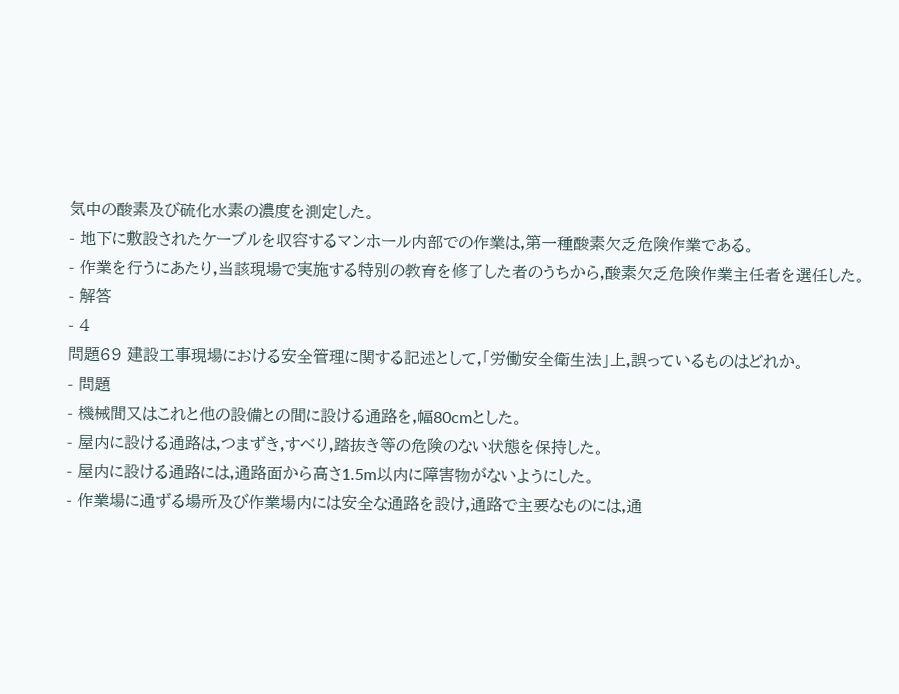気中の酸素及び硫化水素の濃度を測定した。
- 地下に敷設されたケーブルを収容するマンホール内部での作業は,第一種酸素欠乏危険作業である。
- 作業を行うにあたり,当該現場で実施する特別の教育を修了した者のうちから,酸素欠乏危険作業主任者を選任した。
- 解答
- 4
問題69 建設工事現場における安全管理に関する記述として,「労働安全衛生法」上,誤っているものはどれか。
- 問題
- 機械間又はこれと他の設備との間に設ける通路を,幅80cmとした。
- 屋内に設ける通路は,つまずき,すべり,踏抜き等の危険のない状態を保持した。
- 屋内に設ける通路には,通路面から高さ1.5m以内に障害物がないようにした。
- 作業場に通ずる場所及び作業場内には安全な通路を設け,通路で主要なものには,通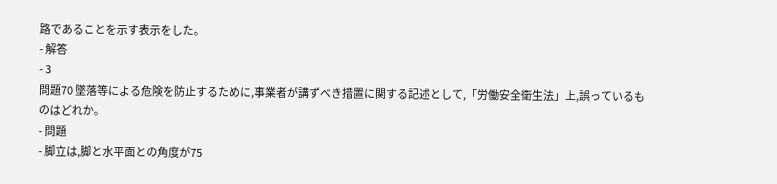路であることを示す表示をした。
- 解答
- 3
問題70 墜落等による危険を防止するために,事業者が講ずべき措置に関する記述として,「労働安全衛生法」上,誤っているものはどれか。
- 問題
- 脚立は,脚と水平面との角度が75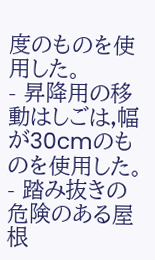度のものを使用した。
- 昇降用の移動はしごは,幅が30cmのものを使用した。
- 踏み抜きの危険のある屋根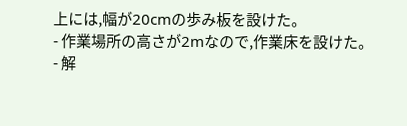上には,幅が20cmの歩み板を設けた。
- 作業場所の高さが2mなので,作業床を設けた。
- 解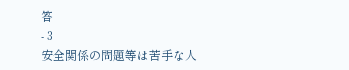答
- 3
安全関係の問題等は苦手な人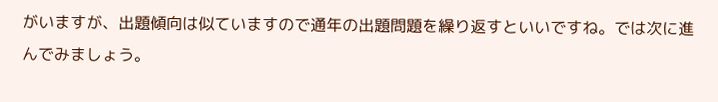がいますが、出題傾向は似ていますので通年の出題問題を繰り返すといいですね。では次に進んでみましょう。